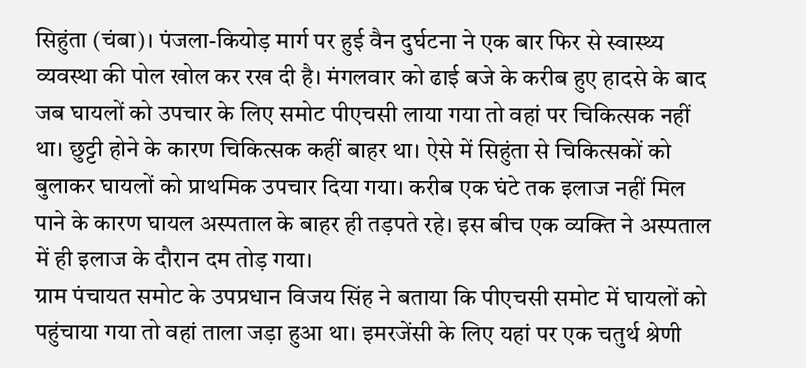सिहुंता (चंबा)। पंजला-कियोड़ मार्ग पर हुई वैन दुर्घटना ने एक बार फिर से स्वास्थ्य व्यवस्था की पोल खोल कर रख दी है। मंगलवार को ढाई बजे के करीब हुए हादसे के बाद जब घायलों को उपचार के लिए समोट पीएचसी लाया गया तो वहां पर चिकित्सक नहीं था। छुट्टी होने के कारण चिकित्सक कहीं बाहर था। ऐसे में सिहुंता से चिकित्सकों को बुलाकर घायलों को प्राथमिक उपचार दिया गया। करीब एक घंटे तक इलाज नहीं मिल पाने के कारण घायल अस्पताल के बाहर ही तड़पते रहे। इस बीच एक व्यक्ति ने अस्पताल में ही इलाज के दौरान दम तोड़ गया।
ग्राम पंचायत समोट के उपप्रधान विजय सिंह ने बताया कि पीएचसी समोट में घायलों को पहुंचाया गया तो वहां ताला जड़ा हुआ था। इमरजेंसी के लिए यहां पर एक चतुर्थ श्रेणी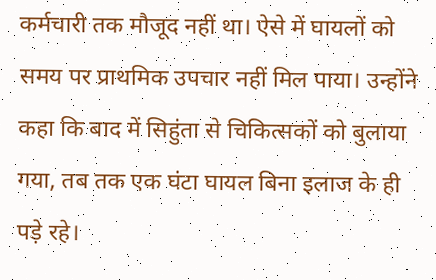कर्मचारी तक मौजूद नहीं था। ऐसे में घायलों को समय पर प्राथमिक उपचार नहीं मिल पाया। उन्होंने कहा कि बाद में सिहुंता से चिकित्सकों को बुलाया गया, तब तक एक घंटा घायल बिना इलाज के ही पड़े रहे।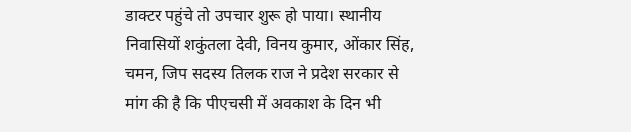डाक्टर पहुंचे तो उपचार शुरू हो पाया। स्थानीय निवासियों शकुंतला देवी, विनय कुमार, ओंकार सिंह, चमन, जिप सदस्य तिलक राज ने प्रदेश सरकार से मांग की है कि पीएचसी में अवकाश के दिन भी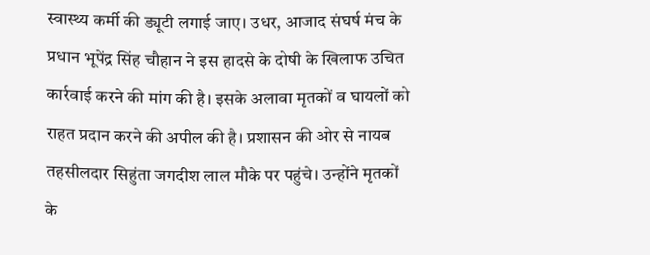स्वास्थ्य कर्मी की ड्यूटी लगाई जाए। उधर, आजाद संघर्ष मंच के प्रधान भूपेंद्र सिंह चौहान ने इस हादसे के दोषी के खिलाफ उचित कार्रवाई करने की मांग की है। इसके अलावा मृतकों व घायलों को राहत प्रदान करने की अपील की है। प्रशासन की ओर से नायब तहसीलदार सिहुंता जगदीश लाल मौके पर पहुंचे। उन्होंने मृतकों के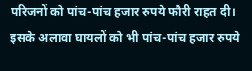परिजनों को पांच-पांच हजार रुपये फौरी राहत दी। इसके अलावा घायलों को भी पांच-पांच हजार रुपये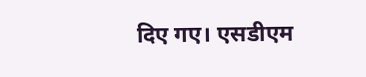दिए गए। एसडीएम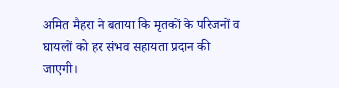अमित मैहरा ने बताया कि मृतकों के परिजनों व घायलों को हर संभव सहायता प्रदान की जाएगी।